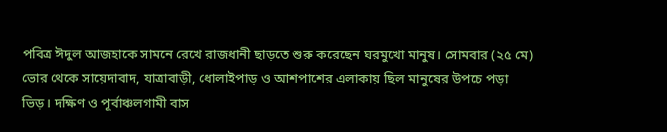পবিত্র ঈদুল আজহাকে সামনে রেখে রাজধানী ছাড়তে শুরু করেছেন ঘরমুখো মানুষ। সোমবার (২৫ মে) ভোর থেকে সায়েদাবাদ, যাত্রাবাড়ী, ধোলাইপাড় ও আশপাশের এলাকায় ছিল মানুষের উপচে পড়া ভিড়। দক্ষিণ ও পূর্বাঞ্চলগামী বাস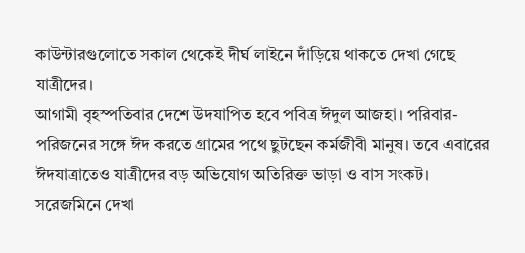কাউন্টারগুলোতে সকাল থেকেই দীর্ঘ লাইনে দাঁড়িয়ে থাকতে দেখা গেছে যাত্রীদের।
আগামী বৃহস্পতিবার দেশে উদযাপিত হবে পবিত্র ঈদুল আজহা। পরিবার-পরিজনের সঙ্গে ঈদ করতে গ্রামের পথে ছুটছেন কর্মজীবী মানুষ। তবে এবারের ঈদযাত্রাতেও যাত্রীদের বড় অভিযোগ অতিরিক্ত ভাড়া ও বাস সংকট।
সরেজমিনে দেখা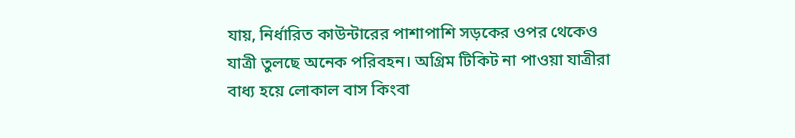যায়, নির্ধারিত কাউন্টারের পাশাপাশি সড়কের ওপর থেকেও যাত্রী তুলছে অনেক পরিবহন। অগ্রিম টিকিট না পাওয়া যাত্রীরা বাধ্য হয়ে লোকাল বাস কিংবা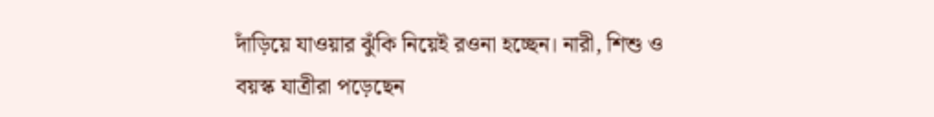দাঁড়িয়ে যাওয়ার ঝুঁকি নিয়েই রওনা হচ্ছেন। নারী, শিশু ও বয়স্ক যাত্রীরা পড়েছেন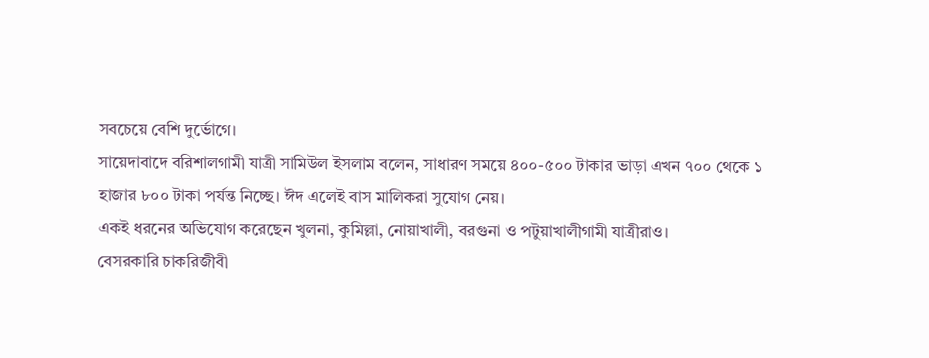সবচেয়ে বেশি দুর্ভোগে।
সায়েদাবাদে বরিশালগামী যাত্রী সামিউল ইসলাম বলেন, সাধারণ সময়ে ৪০০-৫০০ টাকার ভাড়া এখন ৭০০ থেকে ১ হাজার ৮০০ টাকা পর্যন্ত নিচ্ছে। ঈদ এলেই বাস মালিকরা সুযোগ নেয়।
একই ধরনের অভিযোগ করেছেন খুলনা, কুমিল্লা, নোয়াখালী, বরগুনা ও পটুয়াখালীগামী যাত্রীরাও।
বেসরকারি চাকরিজীবী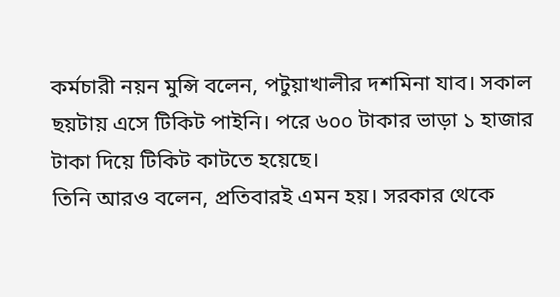কর্মচারী নয়ন মুন্সি বলেন, পটুয়াখালীর দশমিনা যাব। সকাল ছয়টায় এসে টিকিট পাইনি। পরে ৬০০ টাকার ভাড়া ১ হাজার টাকা দিয়ে টিকিট কাটতে হয়েছে।
তিনি আরও বলেন, প্রতিবারই এমন হয়। সরকার থেকে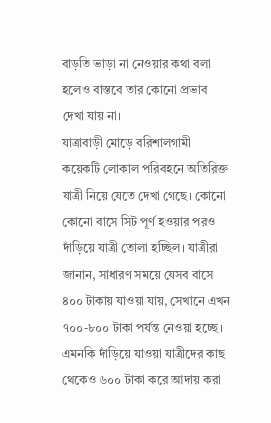বাড়তি ভাড়া না নেওয়ার কথা বলা হলেও বাস্তবে তার কোনো প্রভাব দেখা যায় না।
যাত্রাবাড়ী মোড়ে বরিশালগামী কয়েকটি লোকাল পরিবহনে অতিরিক্ত যাত্রী নিয়ে যেতে দেখা গেছে। কোনো কোনো বাসে সিট পূর্ণ হওয়ার পরও দাঁড়িয়ে যাত্রী তোলা হচ্ছিল। যাত্রীরা জানান, সাধারণ সময়ে যেসব বাসে ৪০০ টাকায় যাওয়া যায়, সেখানে এখন ৭০০-৮০০ টাকা পর্যন্ত নেওয়া হচ্ছে। এমনকি দাঁড়িয়ে যাওয়া যাত্রীদের কাছ থেকেও ৬০০ টাকা করে আদায় করা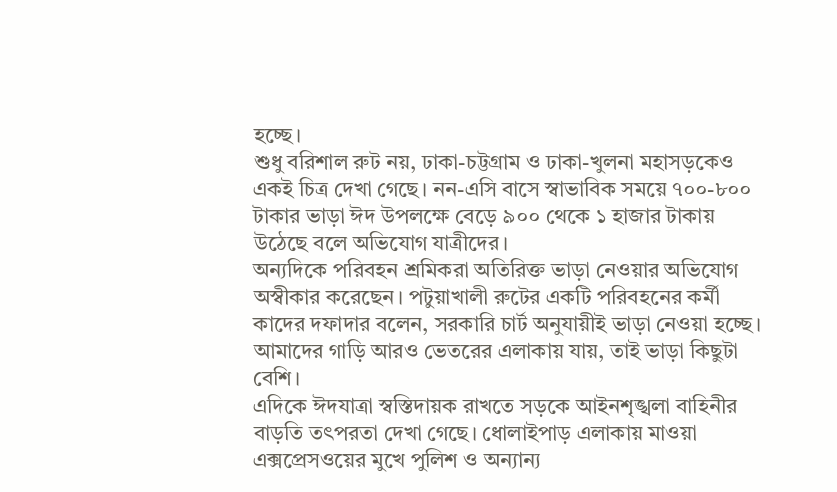হচ্ছে।
শুধু বরিশাল রুট নয়, ঢাকা-চট্টগ্রাম ও ঢাকা-খুলনা মহাসড়কেও একই চিত্র দেখা গেছে। নন-এসি বাসে স্বাভাবিক সময়ে ৭০০-৮০০ টাকার ভাড়া ঈদ উপলক্ষে বেড়ে ৯০০ থেকে ১ হাজার টাকায় উঠেছে বলে অভিযোগ যাত্রীদের।
অন্যদিকে পরিবহন শ্রমিকরা অতিরিক্ত ভাড়া নেওয়ার অভিযোগ অস্বীকার করেছেন। পটুয়াখালী রুটের একটি পরিবহনের কর্মী কাদের দফাদার বলেন, সরকারি চার্ট অনুযায়ীই ভাড়া নেওয়া হচ্ছে। আমাদের গাড়ি আরও ভেতরের এলাকায় যায়, তাই ভাড়া কিছুটা বেশি।
এদিকে ঈদযাত্রা স্বস্তিদায়ক রাখতে সড়কে আইনশৃঙ্খলা বাহিনীর বাড়তি তৎপরতা দেখা গেছে। ধোলাইপাড় এলাকায় মাওয়া এক্সপ্রেসওয়ের মুখে পুলিশ ও অন্যান্য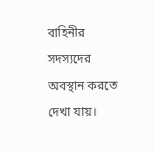বাহিনীর সদস্যদের অবস্থান করতে দেখা যায়।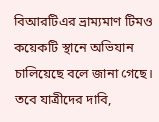বিআরটিএর ভ্রাম্যমাণ টিমও কয়েকটি স্থানে অভিযান চালিয়েছে বলে জানা গেছে।
তবে যাত্রীদের দাবি,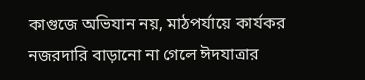কাগুজে অভিযান নয়, মাঠপর্যায়ে কার্যকর নজরদারি বাড়ানো না গেলে ঈদযাত্রার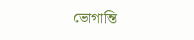ভোগান্তি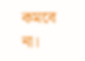কমবে না।